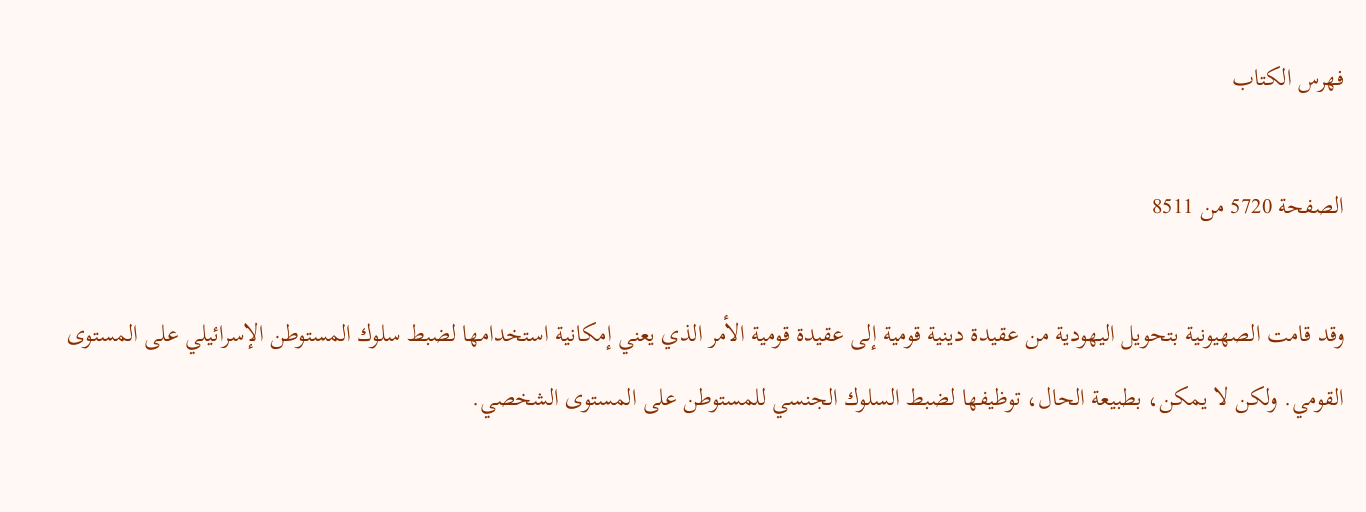فهرس الكتاب

الصفحة 5720 من 8511

وقد قامت الصهيونية بتحويل اليهودية من عقيدة دينية قومية إلى عقيدة قومية الأمر الذي يعني إمكانية استخدامها لضبط سلوك المستوطن الإسرائيلي على المستوى القومي. ولكن لا يمكن، بطبيعة الحال، توظيفها لضبط السلوك الجنسي للمستوطن على المستوى الشخصي.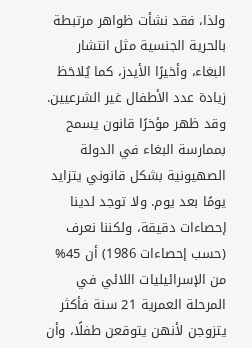ولذا، فقد نشأت ظواهر مرتبطة بالحرية الجنسية مثل انتشار البغاء، وأخيرًا الأيدز، كما يُلاحَظ زيادة عدد الأطفال غير الشرعيين. وقد ظهر مؤخرًا قانون يسمح بممارسة البغاء في الدولة الصهيونية بشكل قانوني يتزايد يومًا بعد يوم. ولا توجد لدينا إحصاءات دقيقة، ولكننا نعرف (حسب إحصاءات 1986) أن 45% من الإسرائيليات اللائي في المرحلة العمرية 21 سنة فأكثر يتزوجن لأنهن يتوقعن طفلًا، وأن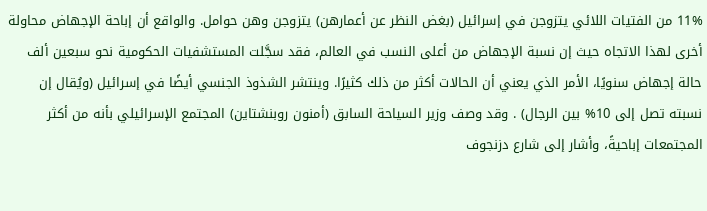11% من الفتيات اللائي يتزوجن في إسرائيل (بغض النظر عن أعمارهن) يتزوجن وهن حوامل. والواقع أن إباحة الإجهاض محاولة أخرى لهذا الاتجاه حيث إن نسبة الإجهاض من أعلى النسب في العالم، فقد سجَّلت المستشفيات الحكومية نحو سبعين ألف حالة إجهاض سنويًا، الأمر الذي يعني أن الحالات أكثر من ذلك كثيرًا. وينتشر الشذوذ الجنسي أيضًا في إسرائيل (ويُقال إن نسبته تصل إلى 10% بين الرجال) . وقد وصف وزير السياحة السابق (أمنون روبنشتاين) المجتمع الإسرائيلي بأنه من أكثر المجتمعات إباحيةً، وأشار إلى شارع دزنجوف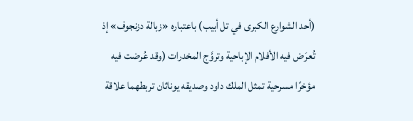(أحد الشوارع الكبرى في تل أبيب) باعتباره «زبالة دزنجوف» إذ تُعرَض فيه الأفلام الإباحية وتروَّج المخدرات (وقد عُرضت فيه مؤخرًا مسرحية تمثل الملك داود وصديقه يوناثان تربطهما علاقة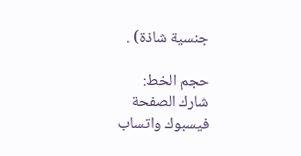جنسية شاذة) .

حجم الخط:
شارك الصفحة
فيسبوك واتساب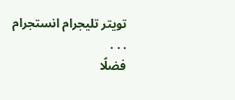تويتر تليجرام انستجرام
. . .
فضلًا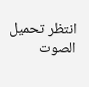انتظر تحميل الصوت